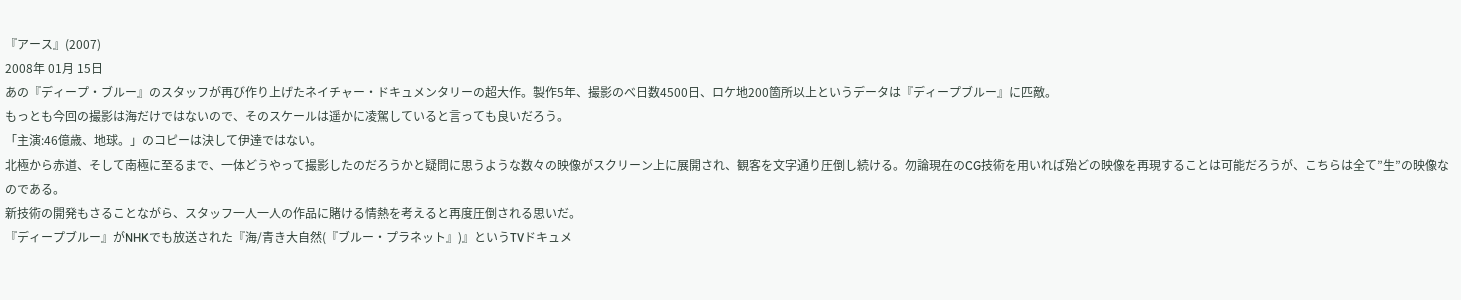『アース』(2007)
2008年 01月 15日
あの『ディープ・ブルー』のスタッフが再び作り上げたネイチャー・ドキュメンタリーの超大作。製作5年、撮影のべ日数4500日、ロケ地200箇所以上というデータは『ディープブルー』に匹敵。
もっとも今回の撮影は海だけではないので、そのスケールは遥かに凌駕していると言っても良いだろう。
「主演:46億歳、地球。」のコピーは決して伊達ではない。
北極から赤道、そして南極に至るまで、一体どうやって撮影したのだろうかと疑問に思うような数々の映像がスクリーン上に展開され、観客を文字通り圧倒し続ける。勿論現在のCG技術を用いれば殆どの映像を再現することは可能だろうが、こちらは全て”生”の映像なのである。
新技術の開発もさることながら、スタッフ一人一人の作品に賭ける情熱を考えると再度圧倒される思いだ。
『ディープブルー』がNHKでも放送された『海/青き大自然(『ブルー・プラネット』)』というTVドキュメ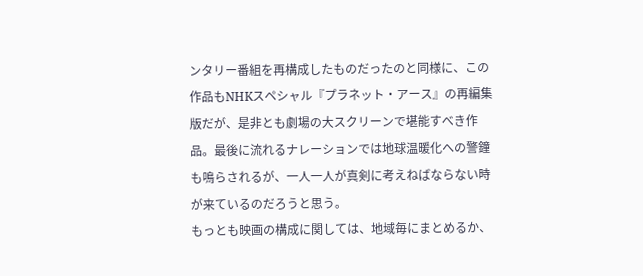ンタリー番組を再構成したものだったのと同様に、この作品もNHKスペシャル『プラネット・アース』の再編集版だが、是非とも劇場の大スクリーンで堪能すべき作品。最後に流れるナレーションでは地球温暖化への警鐘も鳴らされるが、一人一人が真剣に考えねばならない時が来ているのだろうと思う。
もっとも映画の構成に関しては、地域毎にまとめるか、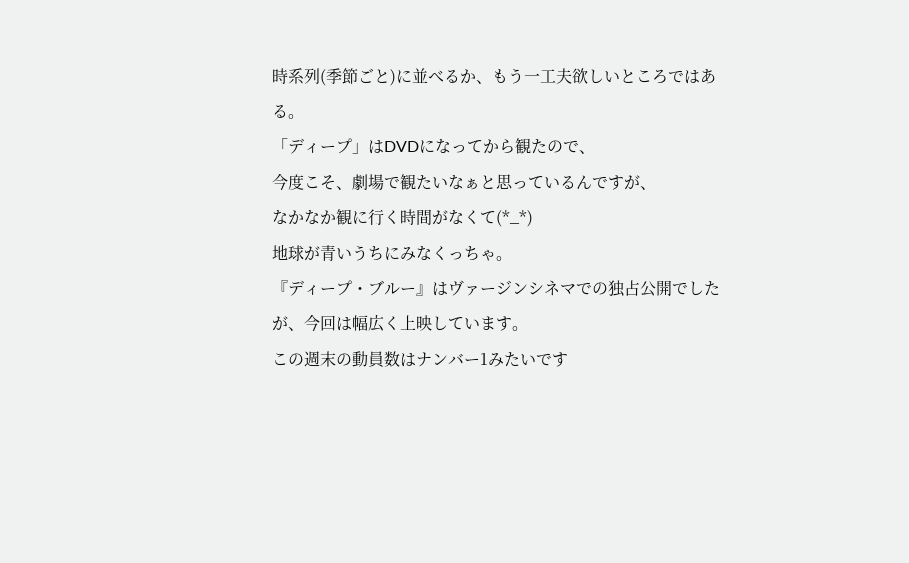時系列(季節ごと)に並べるか、もう一工夫欲しいところではある。
「ディープ」はDVDになってから観たので、
今度こそ、劇場で観たいなぁと思っているんですが、
なかなか観に行く時間がなくて(*_*)
地球が青いうちにみなくっちゃ。
『ディープ・ブルー』はヴァージンシネマでの独占公開でしたが、今回は幅広く上映しています。
この週末の動員数はナンバー1みたいです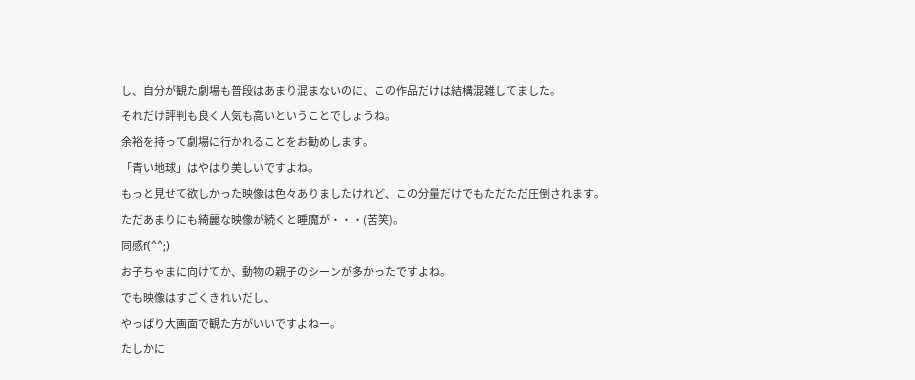し、自分が観た劇場も普段はあまり混まないのに、この作品だけは結構混雑してました。
それだけ評判も良く人気も高いということでしょうね。
余裕を持って劇場に行かれることをお勧めします。
「青い地球」はやはり美しいですよね。
もっと見せて欲しかった映像は色々ありましたけれど、この分量だけでもただただ圧倒されます。
ただあまりにも綺麗な映像が続くと睡魔が・・・(苦笑)。
同感f(^^;)
お子ちゃまに向けてか、動物の親子のシーンが多かったですよね。
でも映像はすごくきれいだし、
やっぱり大画面で観た方がいいですよねー。
たしかに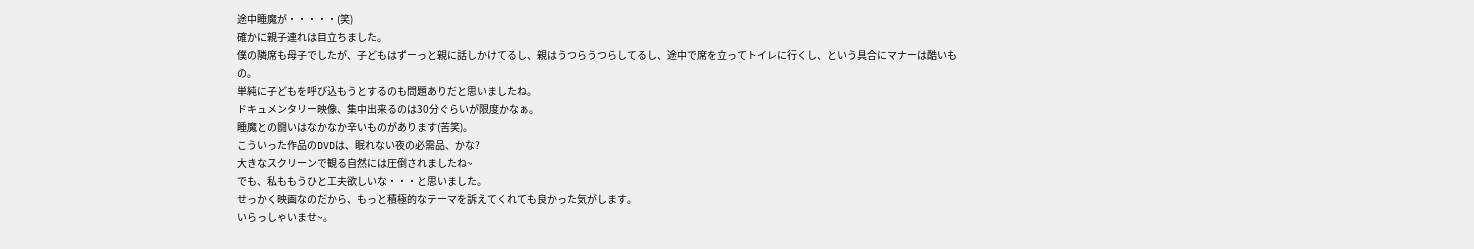途中睡魔が・・・・・(笑)
確かに親子連れは目立ちました。
僕の隣席も母子でしたが、子どもはずーっと親に話しかけてるし、親はうつらうつらしてるし、途中で席を立ってトイレに行くし、という具合にマナーは酷いもの。
単純に子どもを呼び込もうとするのも問題ありだと思いましたね。
ドキュメンタリー映像、集中出来るのは30分ぐらいが限度かなぁ。
睡魔との闘いはなかなか辛いものがあります(苦笑)。
こういった作品のDVDは、眠れない夜の必需品、かな?
大きなスクリーンで観る自然には圧倒されましたね~
でも、私ももうひと工夫欲しいな・・・と思いました。
せっかく映画なのだから、もっと積極的なテーマを訴えてくれても良かった気がします。
いらっしゃいませ~。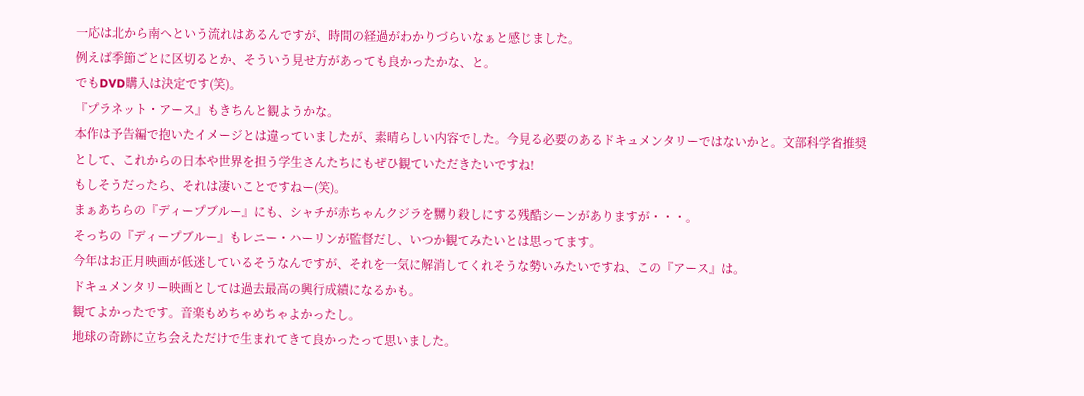一応は北から南へという流れはあるんですが、時間の経過がわかりづらいなぁと感じました。
例えば季節ごとに区切るとか、そういう見せ方があっても良かったかな、と。
でもDVD購入は決定です(笑)。
『プラネット・アース』もきちんと観ようかな。
本作は予告編で抱いたイメージとは違っていましたが、素晴らしい内容でした。今見る必要のあるドキュメンタリーではないかと。文部科学省推奨として、これからの日本や世界を担う学生さんたちにもぜひ観ていただきたいですね!
もしそうだったら、それは凄いことですねー(笑)。
まぁあちらの『ディープブルー』にも、シャチが赤ちゃんクジラを嬲り殺しにする残酷シーンがありますが・・・。
そっちの『ディープブルー』もレニー・ハーリンが監督だし、いつか観てみたいとは思ってます。
今年はお正月映画が低迷しているそうなんですが、それを一気に解消してくれそうな勢いみたいですね、この『アース』は。
ドキュメンタリー映画としては過去最高の興行成績になるかも。
観てよかったです。音楽もめちゃめちゃよかったし。
地球の奇跡に立ち会えただけで生まれてきて良かったって思いました。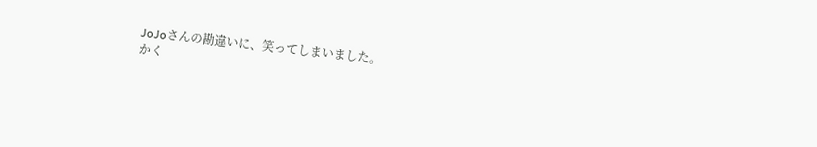JoJoさんの勘違いに、笑ってしまいました。
かく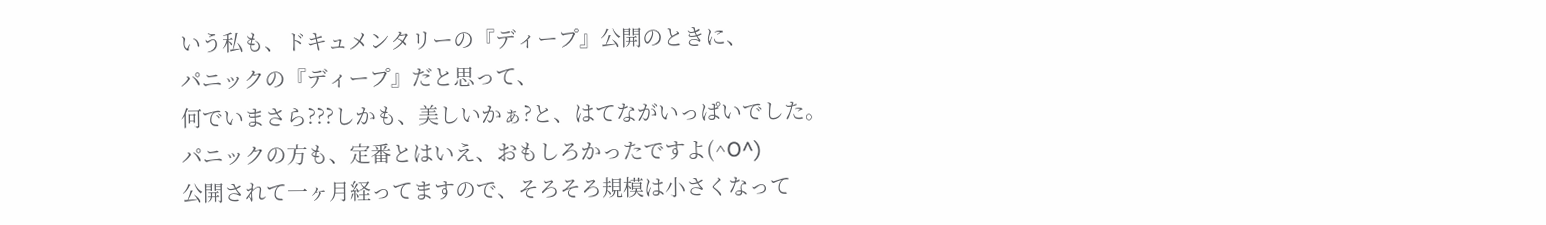いう私も、ドキュメンタリーの『ディープ』公開のときに、
パニックの『ディープ』だと思って、
何でいまさら???しかも、美しいかぁ?と、はてながいっぱいでした。
パニックの方も、定番とはいえ、おもしろかったですよ(^O^)
公開されて一ヶ月経ってますので、そろそろ規模は小さくなって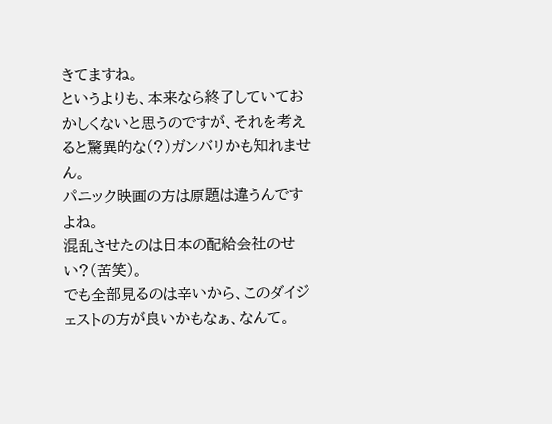きてますね。
というよりも、本来なら終了していておかしくないと思うのですが、それを考えると驚異的な(?)ガンバリかも知れません。
パニック映画の方は原題は違うんですよね。
混乱させたのは日本の配給会社のせい?(苦笑)。
でも全部見るのは辛いから、このダイジェストの方が良いかもなぁ、なんて。